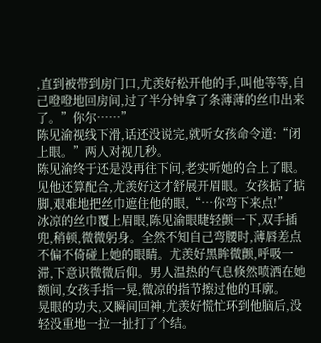,直到被带到房门口,尤羡好松开他的手,叫他等等,自己噔噔地回房间,过了半分钟拿了条薄薄的丝巾出来了。”你尔……”
陈见渝视线下滑,话还没说完,就听女孩命令道:“闭上眼。”两人对视几秒。
陈见渝终于还是没再往下问,老实听她的合上了眼。见他还算配合,尤羡好这才舒展开眉眼。女孩掂了掂脚,艰难地把丝巾遮住他的眼,“…你弯下来点!”
冰凉的丝巾覆上眉眼,陈见渝眼睫轻颤一下,双手插兜,稍顿,微微躬身。全然不知自己弯腰时,薄唇差点不偏不倚碰上她的眼睛。尤羡好黑眸微颤,呼吸一滞,下意识微微后仰。男人温热的气息倏然喷洒在她额间,女孩手指一晃,微凉的指节擦过他的耳廓。
晃眼的功夫,又瞬间回神,尤羡好慌忙环到他脑后,没轻没重地一拉一扯打了个结。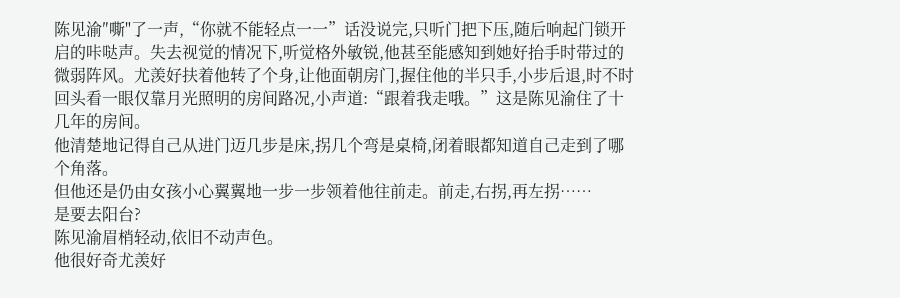陈见渝″嘶"了一声,“你就不能轻点一一”话没说完,只听门把下压,随后响起门锁开启的咔哒声。失去视觉的情况下,听觉格外敏锐,他甚至能感知到她好抬手时带过的微弱阵风。尤羡好扶着他转了个身,让他面朝房门,握住他的半只手,小步后退,时不时回头看一眼仅靠月光照明的房间路况,小声道:“跟着我走哦。”这是陈见渝住了十几年的房间。
他清楚地记得自己从进门迈几步是床,拐几个弯是桌椅,闭着眼都知道自己走到了哪个角落。
但他还是仍由女孩小心翼翼地一步一步领着他往前走。前走,右拐,再左拐……
是要去阳台?
陈见渝眉梢轻动,依旧不动声色。
他很好奇尤羡好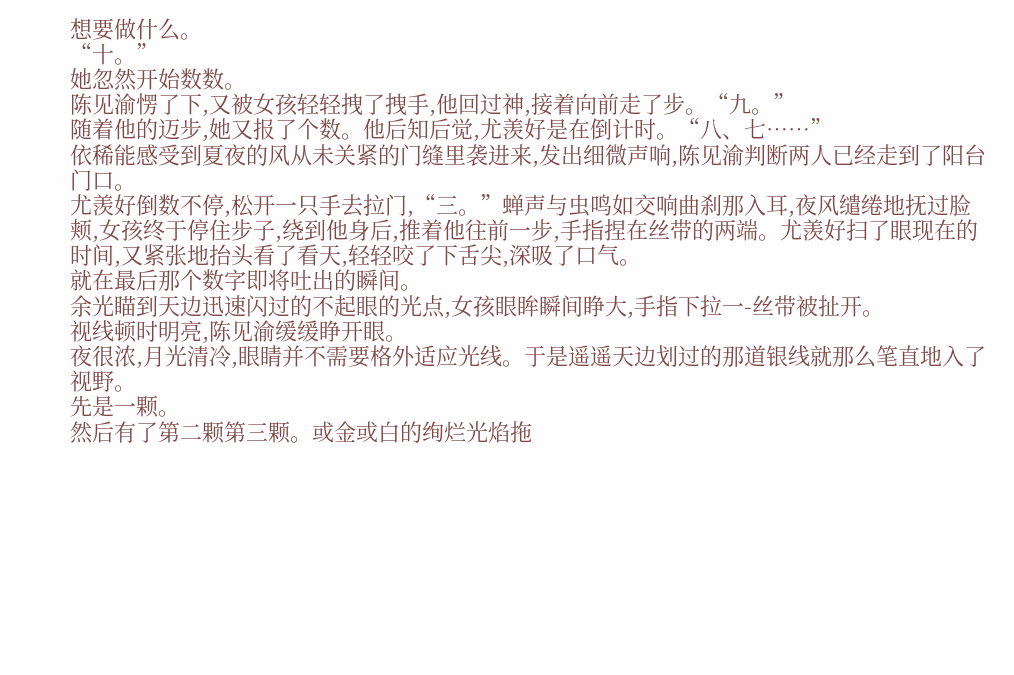想要做什么。
“十。”
她忽然开始数数。
陈见渝愣了下,又被女孩轻轻拽了拽手,他回过神,接着向前走了步。“九。”
随着他的迈步,她又报了个数。他后知后觉,尤羡好是在倒计时。“八、七……”
依稀能感受到夏夜的风从未关紧的门缝里袭进来,发出细微声响,陈见渝判断两人已经走到了阳台门口。
尤羡好倒数不停,松开一只手去拉门,“三。”蝉声与虫鸣如交响曲刹那入耳,夜风缱绻地抚过脸颊,女孩终于停住步子,绕到他身后,推着他往前一步,手指捏在丝带的两端。尤羡好扫了眼现在的时间,又紧张地抬头看了看天,轻轻咬了下舌尖,深吸了口气。
就在最后那个数字即将吐出的瞬间。
余光瞄到天边迅速闪过的不起眼的光点,女孩眼眸瞬间睁大,手指下拉一-丝带被扯开。
视线顿时明亮,陈见渝缓缓睁开眼。
夜很浓,月光清冷,眼睛并不需要格外适应光线。于是遥遥天边划过的那道银线就那么笔直地入了视野。
先是一颗。
然后有了第二颗第三颗。或金或白的绚烂光焰拖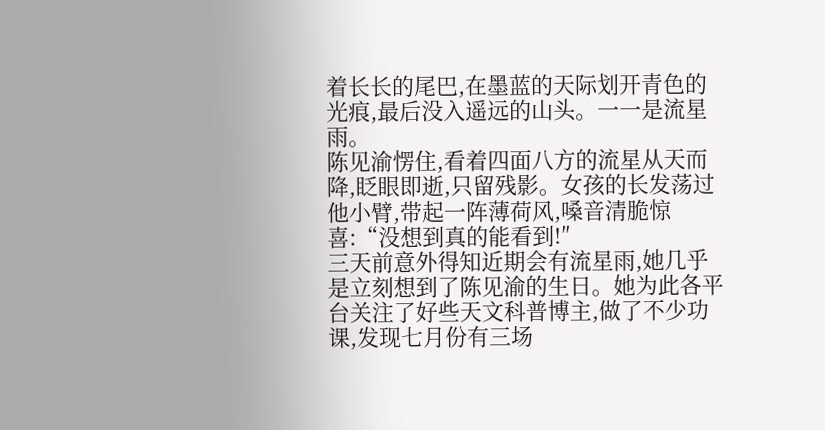着长长的尾巴,在墨蓝的天际划开青色的光痕,最后没入遥远的山头。一一是流星雨。
陈见渝愣住,看着四面八方的流星从天而降,眨眼即逝,只留残影。女孩的长发荡过他小臂,带起一阵薄荷风,嗓音清脆惊喜:“没想到真的能看到!″
三天前意外得知近期会有流星雨,她几乎是立刻想到了陈见渝的生日。她为此各平台关注了好些天文科普博主,做了不少功课,发现七月份有三场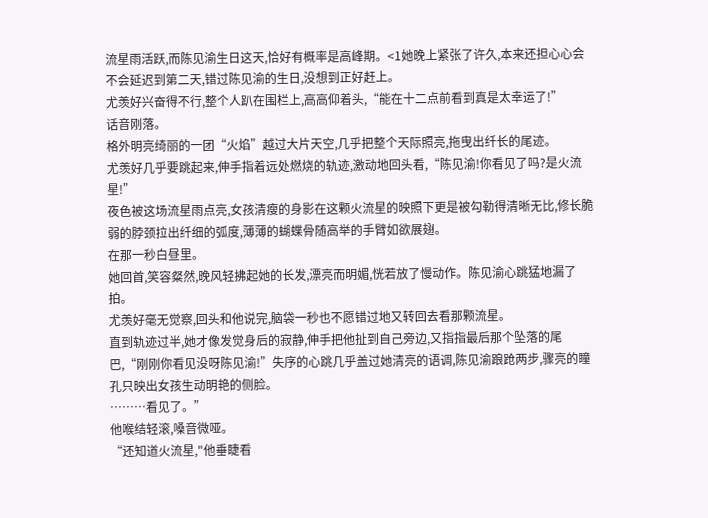流星雨活跃,而陈见渝生日这天,恰好有概率是高峰期。<1她晚上紧张了许久,本来还担心心会不会延迟到第二天,错过陈见渝的生日,没想到正好赶上。
尤羡好兴奋得不行,整个人趴在围栏上,高高仰着头,“能在十二点前看到真是太幸运了!”
话音刚落。
格外明亮绮丽的一团“火焰”越过大片天空,几乎把整个天际照亮,拖曳出纤长的尾迹。
尤羡好几乎要跳起来,伸手指着远处燃烧的轨迹,激动地回头看,“陈见渝!你看见了吗?是火流星!”
夜色被这场流星雨点亮,女孩清瘦的身影在这颗火流星的映照下更是被勾勒得清晰无比,修长脆弱的脖颈拉出纤细的弧度,薄薄的蝴蝶骨随高举的手臂如欲展翅。
在那一秒白昼里。
她回首,笑容粲然,晚风轻拂起她的长发,漂亮而明媚,恍若放了慢动作。陈见渝心跳猛地漏了拍。
尤羡好毫无觉察,回头和他说完,脑袋一秒也不愿错过地又转回去看那颗流星。
直到轨迹过半,她才像发觉身后的寂静,伸手把他扯到自己旁边,又指指最后那个坠落的尾巴,“刚刚你看见没呀陈见渝!”失序的心跳几乎盖过她清亮的语调,陈见渝踉跄两步,骤亮的瞳孔只映出女孩生动明艳的侧脸。
………看见了。”
他喉结轻滚,嗓音微哑。
“还知道火流星,"他垂睫看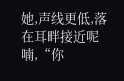她,声线更低,落在耳畔接近呢喃,“你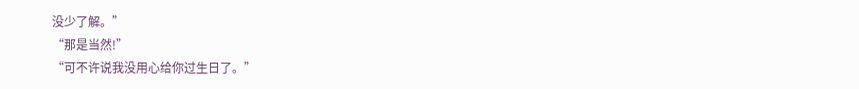没少了解。”
“那是当然!”
“可不许说我没用心给你过生日了。”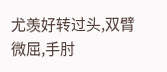尤羡好转过头,双臂微屈,手肘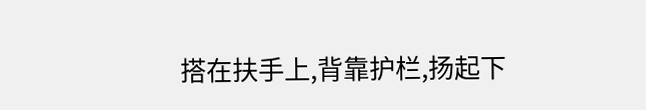搭在扶手上,背靠护栏,扬起下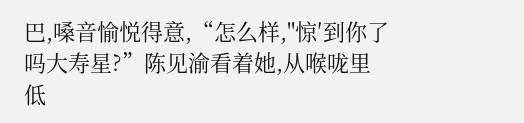巴,嗓音愉悦得意,“怎么样,"惊′到你了吗大寿星?”陈见渝看着她,从喉咙里低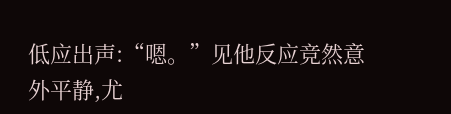低应出声:“嗯。”见他反应竞然意外平静,尤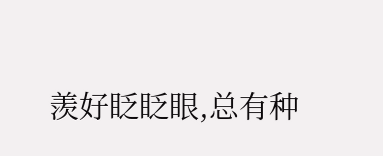羡好眨眨眼,总有种